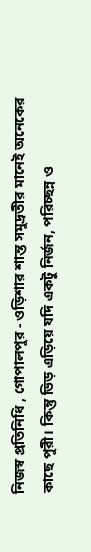নিজস্ব প্রতিনিধি , গোপালপুর - ওড়িশার শান্ত সমুদ্রতীর মানেই অনেকের কাছে পুরী। কিন্তু ভিড় এড়িয়ে যদি একটু নির্জন, পরিচ্ছন্ন ও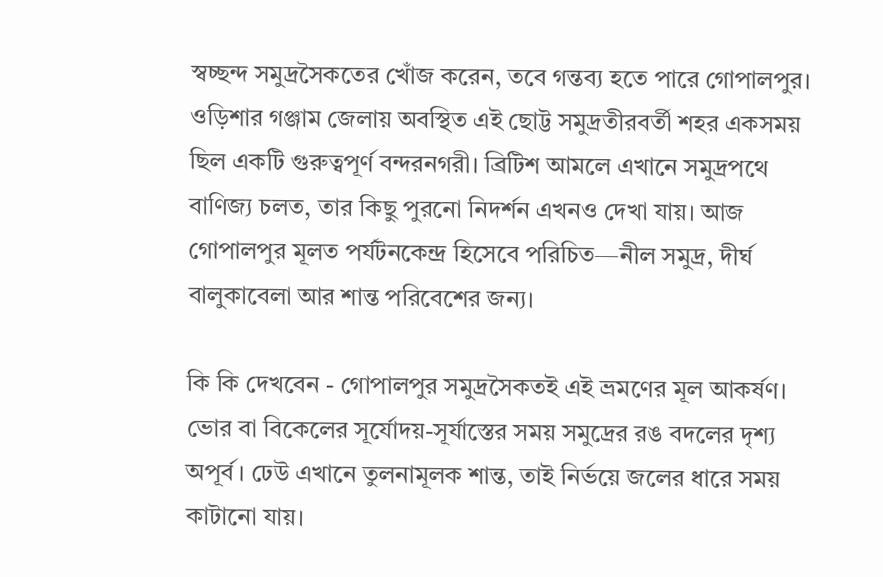স্বচ্ছন্দ সমুদ্রসৈকতের খোঁজ করেন, তবে গন্তব্য হতে পারে গোপালপুর। ওড়িশার গঞ্জাম জেলায় অবস্থিত এই ছোট্ট সমুদ্রতীরবর্তী শহর একসময় ছিল একটি গুরুত্বপূর্ণ বন্দরনগরী। ব্রিটিশ আমলে এখানে সমুদ্রপথে বাণিজ্য চলত, তার কিছু পুরনো নিদর্শন এখনও দেখা যায়। আজ গোপালপুর মূলত পর্যটনকেন্দ্র হিসেবে পরিচিত—নীল সমুদ্র, দীর্ঘ বালুকাবেলা আর শান্ত পরিবেশের জন্য।

কি কি দেখবেন - গোপালপুর সমুদ্রসৈকতই এই ভ্রমণের মূল আকর্ষণ। ভোর বা বিকেলের সূর্যোদয়-সূর্যাস্তের সময় সমুদ্রের রঙ বদলের দৃশ্য অপূর্ব। ঢেউ এখানে তুলনামূলক শান্ত, তাই নির্ভয়ে জলের ধারে সময় কাটানো যায়।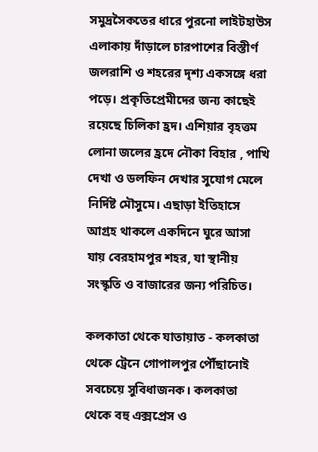সমুদ্রসৈকতের ধারে পুরনো লাইটহাউস এলাকায় দাঁড়ালে চারপাশের বিস্তীর্ণ জলরাশি ও শহরের দৃশ্য একসঙ্গে ধরা পড়ে। প্রকৃতিপ্রেমীদের জন্য কাছেই রয়েছে চিলিকা হ্রদ। এশিয়ার বৃহত্তম লোনা জলের হ্রদে নৌকা বিহার , পাখি দেখা ও ডলফিন দেখার সুযোগ মেলে নির্দিষ্ট মৌসুমে। এছাড়া ইতিহাসে আগ্রহ থাকলে একদিনে ঘুরে আসা যায় বেরহামপুর শহর, যা স্থানীয় সংস্কৃতি ও বাজারের জন্য পরিচিত।

কলকাতা থেকে যাতায়াত - কলকাতা থেকে ট্রেনে গোপালপুর পৌঁছানোই সবচেয়ে সুবিধাজনক। কলকাতা থেকে বহু এক্সপ্রেস ও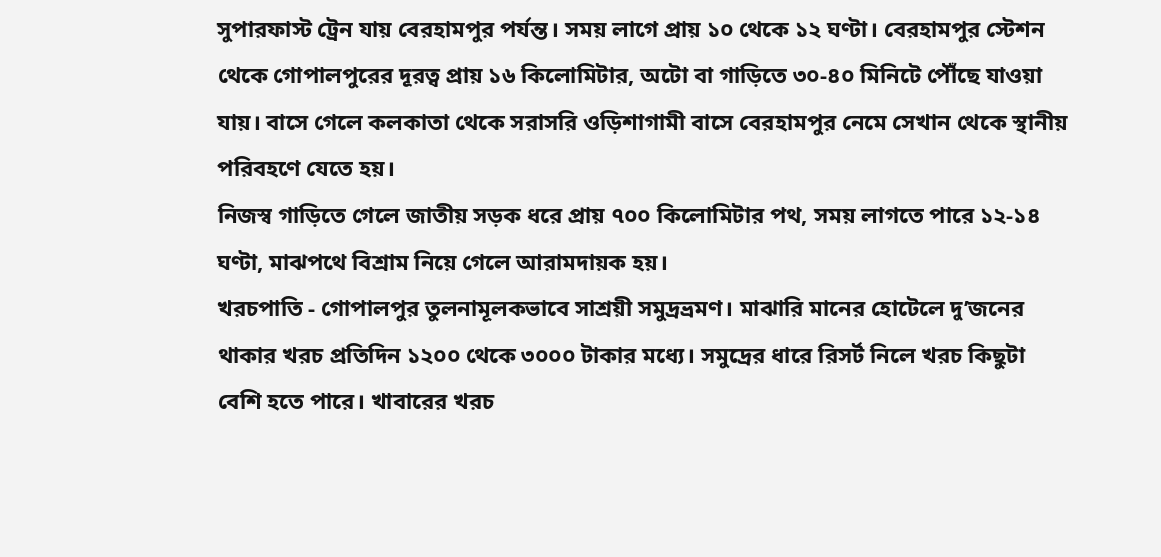সুপারফাস্ট ট্রেন যায় বেরহামপুর পর্যন্ত। সময় লাগে প্রায় ১০ থেকে ১২ ঘণ্টা। বেরহামপুর স্টেশন থেকে গোপালপুরের দূরত্ব প্রায় ১৬ কিলোমিটার, অটো বা গাড়িতে ৩০-৪০ মিনিটে পৌঁছে যাওয়া যায়। বাসে গেলে কলকাতা থেকে সরাসরি ওড়িশাগামী বাসে বেরহামপুর নেমে সেখান থেকে স্থানীয় পরিবহণে যেতে হয়।
নিজস্ব গাড়িতে গেলে জাতীয় সড়ক ধরে প্রায় ৭০০ কিলোমিটার পথ, সময় লাগতে পারে ১২-১৪ ঘণ্টা, মাঝপথে বিশ্রাম নিয়ে গেলে আরামদায়ক হয়।
খরচপাতি - গোপালপুর তুলনামূলকভাবে সাশ্রয়ী সমুদ্রভ্রমণ। মাঝারি মানের হোটেলে দু’জনের থাকার খরচ প্রতিদিন ১২০০ থেকে ৩০০০ টাকার মধ্যে। সমুদ্রের ধারে রিসর্ট নিলে খরচ কিছুটা বেশি হতে পারে। খাবারের খরচ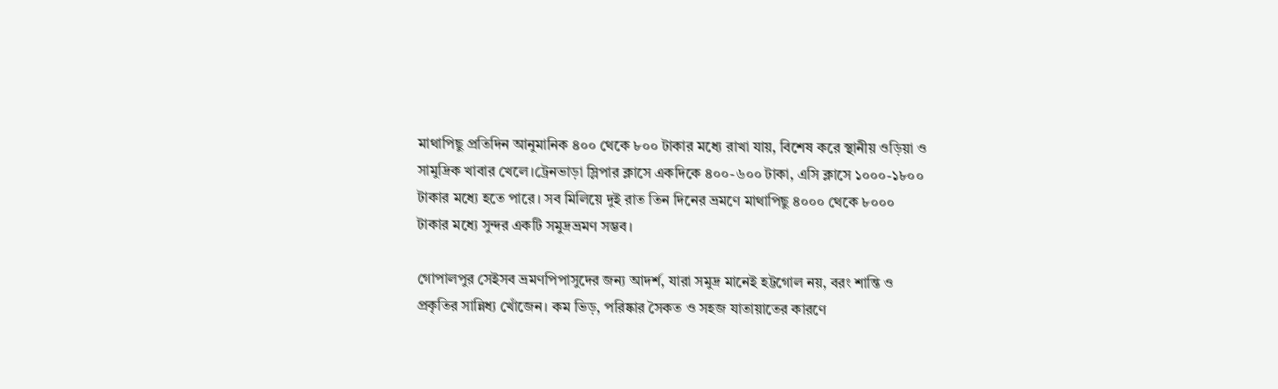মাথাপিছু প্রতিদিন আনুমানিক ৪০০ থেকে ৮০০ টাকার মধ্যে রাখা যায়, বিশেষ করে স্থানীয় ওড়িয়া ও সামুদ্রিক খাবার খেলে।ট্রেনভাড়া স্লিপার ক্লাসে একদিকে ৪০০-৬০০ টাকা, এসি ক্লাসে ১০০০-১৮০০ টাকার মধ্যে হতে পারে। সব মিলিয়ে দুই রাত তিন দিনের ভ্রমণে মাথাপিছু ৪০০০ থেকে ৮০০০ টাকার মধ্যে সুন্দর একটি সমুদ্রভ্রমণ সম্ভব।

গোপালপুর সেইসব ভ্রমণপিপাসুদের জন্য আদর্শ, যারা সমুদ্র মানেই হট্টগোল নয়, বরং শান্তি ও প্রকৃতির সান্নিধ্য খোঁজেন। কম ভিড়, পরিষ্কার সৈকত ও সহজ যাতায়াতের কারণে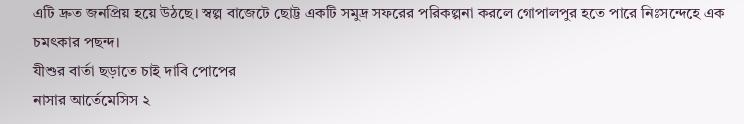এটি দ্রুত জনপ্রিয় হয়ে উঠছে। স্বল্প বাজেটে ছোট্ট একটি সমুদ্র সফরের পরিকল্পনা করলে গোপালপুর হতে পারে নিঃসন্দেহে এক চমৎকার পছন্দ।
যীশুর বার্তা ছড়াতে চাই দাবি পোপের
নাসার আর্তেমেসিস ২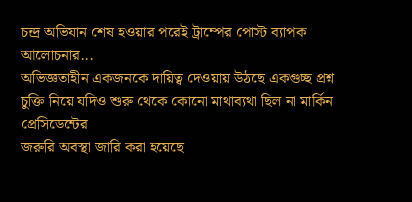চন্দ্র অভিযান শেষ হওয়ার পরেই ট্রাম্পের পোস্ট ব্যাপক আলোচনার...
অভিজ্ঞতাহীন একজনকে দায়িত্ব দেওয়ায় উঠছে একগুচ্ছ প্রশ্ন
চুক্তি নিয়ে যদিও শুরু থেকে কোনো মাথাব্যথা ছিল না মার্কিন প্রেসিডেন্টের
জরুরি অবস্থা জারি করা হয়েছে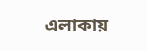এলাকায়